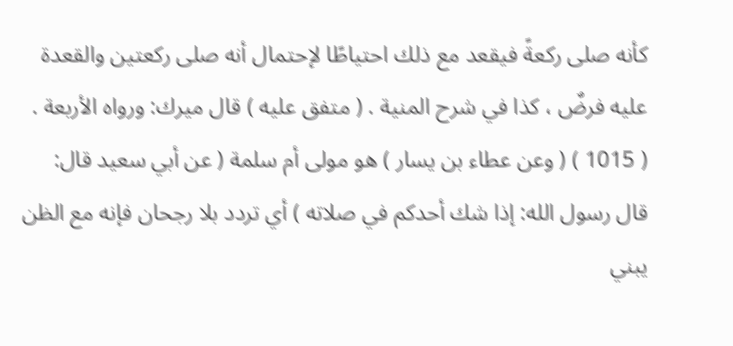كأنه صلى ركعةً فيقعد مع ذلك احتياطًا لإحتمال أنه صلى ركعتين والقعدة عليه فرضٌ ، كذا في شرح المنية . ( متفق عليه ) قال ميرك: ورواه الأربعة .
( 1015 ) ( وعن عطاء بن يسار ) هو مولى أم سلمة ( عن أبي سعيد قال: قال رسول الله: إذا شك أحدكم في صلاته ) أي تردد بلا رجحان فإنه مع الظن يبني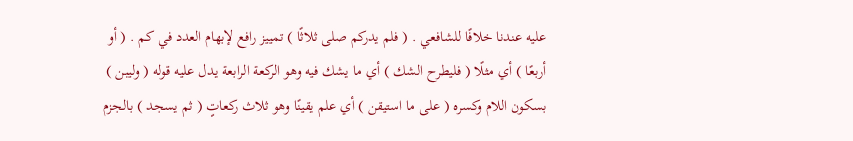عليه عندنا خلافًا للشافعي . ( فلم يدركم صلى ثلاثًا ) تمييز رافع لإبهام العدد في كم . ( أو أربعًا ) أي مثلًا ( فليطرح الشك ) أي ما يشك فيه وهو الركعة الرابعة يدل عليه قوله ( وليبن ) بسكون اللام وكسره ( على ما استيقن ) أي علم يقينًا وهو ثلاث ركعاتٍ ( ثم يسجد ) بالجزم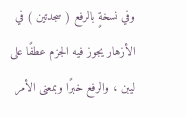وفي نسخةٍ بالرفع ( سجدتين ) في الأزهار يجوز فيه الجزم عطفًا على ليبن ، والرفع خبرًا وبمعنى الأمر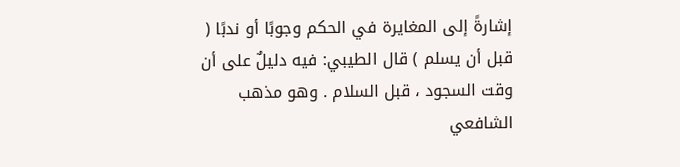إشارةً إلى المغايرة في الحكم وجوبًا أو ندبًا ( قبل أن يسلم ) قال الطيبي: فيه دليلٌ على أن وقت السجود ، قبل السلام . وهو مذهب الشافعي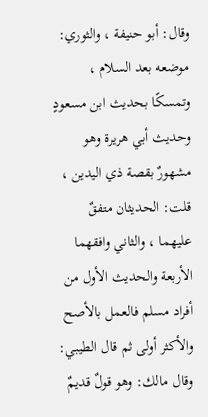وقال: أبو حنيفة ، والثوري: موضعه بعد السلام ، وتمسكًا بحديث ابن مسعودٍ وحديث أبي هريرة وهو مشهورٌ بقصة ذي اليدين ، قلت: الحديثان متفقٌ عليهما ، والثاني وافقهما الأربعة والحديث الأول من أفراد مسلم فالعمل بالأصح والأكثر أولى ثم قال الطيبي: وقال مالك: وهو قولٌ قديمٌ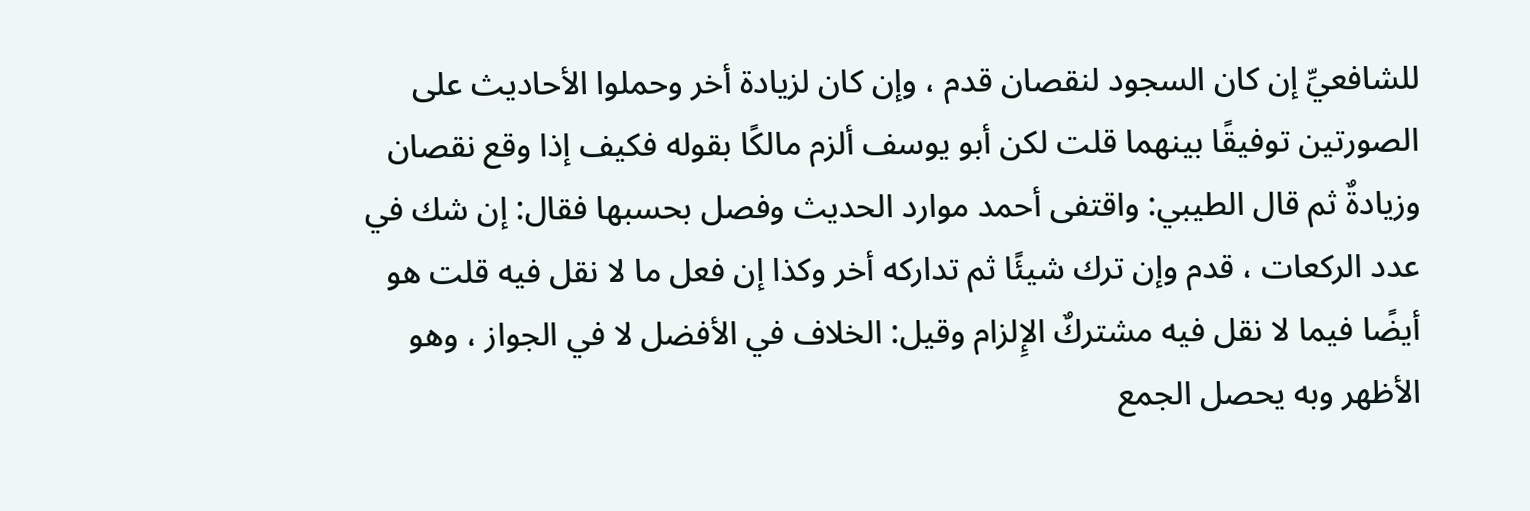للشافعيِّ إن كان السجود لنقصان قدم ، وإن كان لزيادة أخر وحملوا الأحاديث على الصورتين توفيقًا بينهما قلت لكن أبو يوسف ألزم مالكًا بقوله فكيف إذا وقع نقصان وزيادةٌ ثم قال الطيبي: واقتفى أحمد موارد الحديث وفصل بحسبها فقال: إن شك في عدد الركعات ، قدم وإن ترك شيئًا ثم تداركه أخر وكذا إن فعل ما لا نقل فيه قلت هو أيضًا فيما لا نقل فيه مشتركٌ الإِلزام وقيل: الخلاف في الأفضل لا في الجواز ، وهو الأظهر وبه يحصل الجمع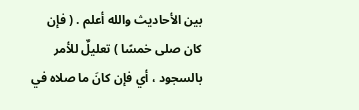بين الأحاديث والله أعلم . ( فإن كان صلى خمسًا ) تعليلٌ للأمر بالسجود ، أي فإن كانَ ما صلاه في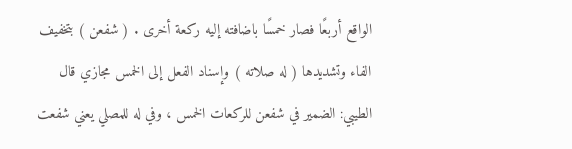الواقع أربعًا فصار خمسًا باضافته إليه ركعة أخرى . ( شفعن ) بتخفيف الفاء وتشديدها ( له صلاته ) وإسناد الفعل إلى الخمس مجازي قال الطيبي: الضمير في شفعن للركعات الخمس ، وفي له للمصلي يعني شفعت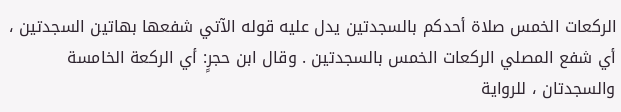الركعات الخمس صلاة أحدكم بالسجدتين يدل عليه قوله الآتي شفعها بهاتين السجدتين ، أي شفع المصلي الركعات الخمس بالسجدتين . وقال ابن حجرٍ: أي الركعة الخامسة والسجدتان ، للرواية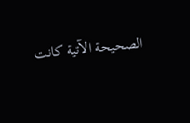الصحيحة الآتية كانت